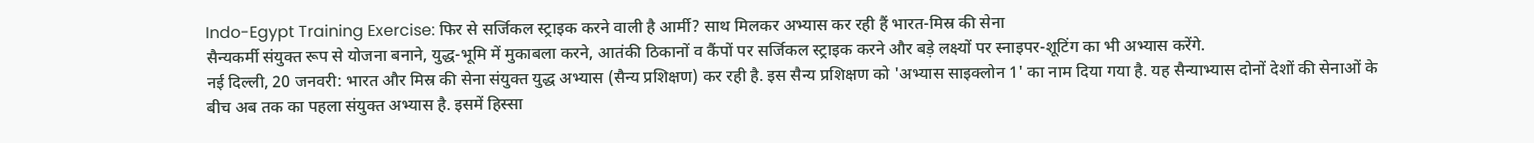Indo-Egypt Training Exercise: फिर से सर्जिकल स्ट्राइक करने वाली है आर्मी? साथ मिलकर अभ्यास कर रही हैं भारत-मिस्र की सेना
सैन्यकर्मी संयुक्त रूप से योजना बनाने, युद्ध-भूमि में मुकाबला करने, आतंकी ठिकानों व कैंपों पर सर्जिकल स्ट्राइक करने और बड़े लक्ष्यों पर स्नाइपर-शूटिंग का भी अभ्यास करेंगे.
नई दिल्ली, 20 जनवरी: भारत और मिस्र की सेना संयुक्त युद्ध अभ्यास (सैन्य प्रशिक्षण) कर रही है. इस सैन्य प्रशिक्षण को 'अभ्यास साइक्लोन 1' का नाम दिया गया है. यह सैन्याभ्यास दोनों देशों की सेनाओं के बीच अब तक का पहला संयुक्त अभ्यास है. इसमें हिस्सा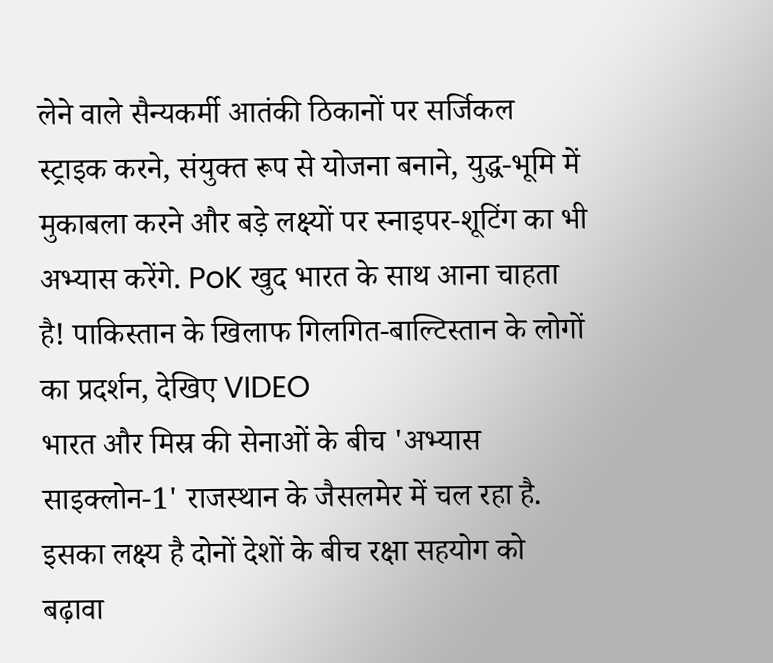लेने वाले सैन्यकर्मी आतंकी ठिकानों पर सर्जिकल स्ट्राइक करने, संयुक्त रूप से योजना बनाने, युद्ध-भूमि में मुकाबला करने और बड़े लक्ष्यों पर स्नाइपर-शूटिंग का भी अभ्यास करेंगे. PoK खुद भारत के साथ आना चाहता है! पाकिस्तान के खिलाफ गिलगित-बाल्टिस्तान के लोगों का प्रदर्शन, देखिए VIDEO
भारत और मिस्र की सेनाओं के बीच 'अभ्यास साइक्लोन-1' राजस्थान के जैसलमेर में चल रहा है. इसका लक्ष्य है दोनों देशों के बीच रक्षा सहयोग को बढ़ावा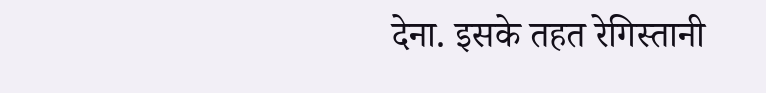देना. इसके तहत रेगिस्तानी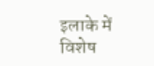इलाके में विशेष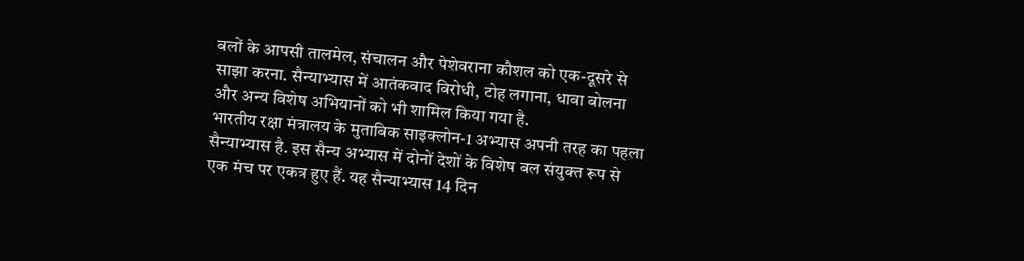बलों के आपसी तालमेल, संचालन और पेशेवराना कौशल को एक-दूसरे से साझा करना. सैन्याभ्यास में आतंकवाद विरोधी, टोह लगाना, धावा बोलना और अन्य विशेष अभियानों को भी शामिल किया गया है.
भारतीय रक्षा मंत्रालय के मुताबिक साइक्लोन-1 अभ्यास अपनी तरह का पहला सैन्याभ्यास है. इस सैन्य अभ्यास में दोनों देशों के विशेष बल संयुक्त रूप से एक मंच पर एकत्र हुए हैं. यह सैन्याभ्यास 14 दिन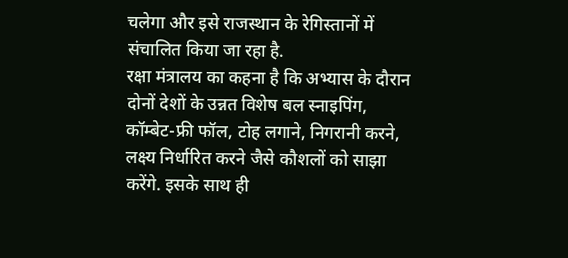चलेगा और इसे राजस्थान के रेगिस्तानों में संचालित किया जा रहा है.
रक्षा मंत्रालय का कहना है कि अभ्यास के दौरान दोनों देशों के उन्नत विशेष बल स्नाइपिंग, कॉम्बेट-फ्री फॉल, टोह लगाने, निगरानी करने, लक्ष्य निर्धारित करने जैसे कौशलों को साझा करेंगे. इसके साथ ही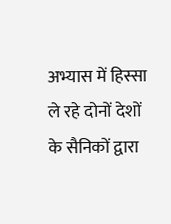अभ्यास में हिस्सा ले रहे दोनों देशों के सैनिकों द्वारा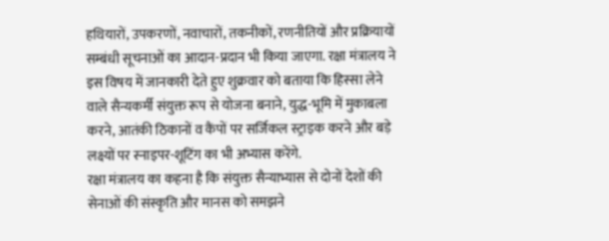हथियारों, उपकरणों, नवाचारों, तकनीकों, रणनीतियों और प्रक्रियायों सम्बंधी सूचनाओं का आदान-प्रदान भी किया जाएगा. रक्षा मंत्रालय ने इस विषय में जानकारी देते हुए शुक्रवार को बताया कि हिस्सा लेने वाले सैन्यकर्मी संयुक्त रूप से योजना बनाने, युद्ध-भूमि में मुकाबला करने, आतंकी ठिकानों व कैंपों पर सर्जिकल स्ट्राइक करने और बड़े लक्ष्यों पर स्नाइपर-शूटिंग का भी अभ्यास करेंगे.
रक्षा मंत्रालय का कहना है कि संयुक्त सैन्याभ्यास से दोनों देशों की सेनाओं की संस्कृति और मानस को समझने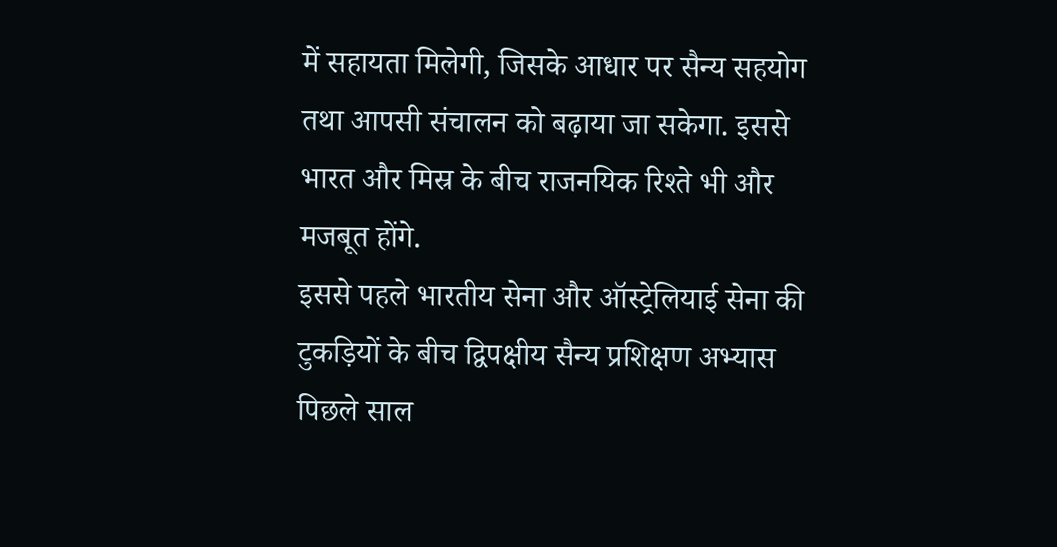में सहायता मिलेगी, जिसके आधार पर सैन्य सहयोग तथा आपसी संचालन को बढ़ाया जा सकेगा. इससे भारत और मिस्र के बीच राजनयिक रिश्ते भी और मजबूत होंगे.
इससे पहले भारतीय सेना और ऑस्ट्रेलियाई सेना की टुकड़ियों के बीच द्विपक्षीय सैन्य प्रशिक्षण अभ्यास पिछले साल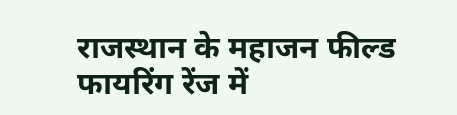राजस्थान के महाजन फील्ड फायरिंग रेंज में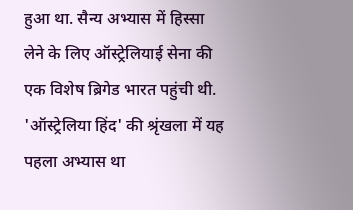हुआ था. सैन्य अभ्यास में हिस्सा लेने के लिए ऑस्ट्रेलियाई सेना की एक विशेष ब्रिगेड भारत पहुंची थी. 'ऑस्ट्रेलिया हिंद' की श्रृंखला में यह पहला अभ्यास था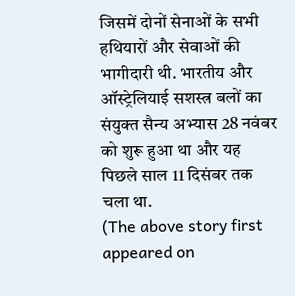जिसमें दोनों सेनाओं के सभी हथियारों और सेवाओं की भागीदारी थी. भारतीय और ऑस्ट्रेलियाई सशस्त्र बलों का संयुक्त सैन्य अभ्यास 28 नवंबर को शुरू हुआ था और यह पिछले साल 11 दिसंबर तक चला था.
(The above story first appeared on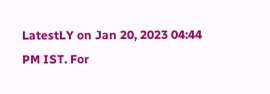LatestLY on Jan 20, 2023 04:44 PM IST. For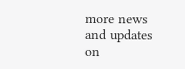more news and updates on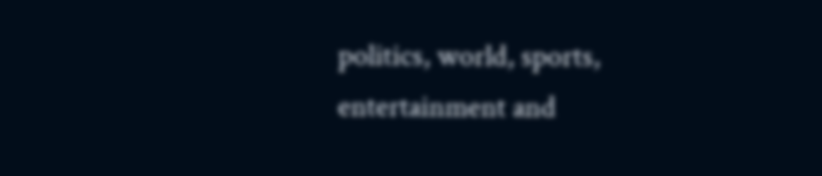politics, world, sports, entertainment and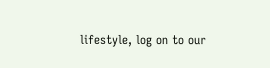lifestyle, log on to our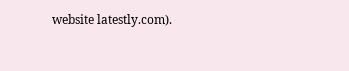website latestly.com).